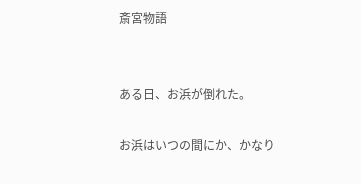斎宮物語


ある日、お浜が倒れた。

お浜はいつの間にか、かなり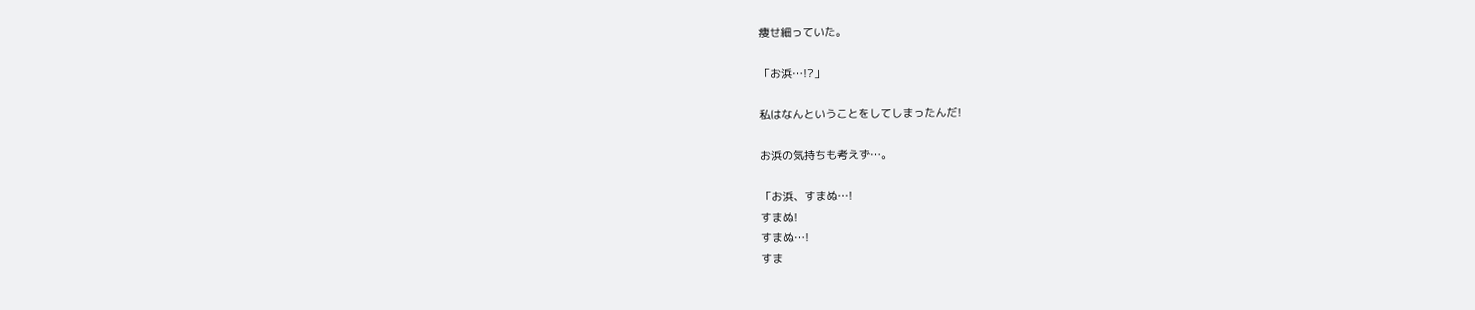痩せ細っていた。

「お浜…!?」

私はなんということをしてしまったんだ!

お浜の気持ちも考えず…。

「お浜、すまぬ…!
すまぬ!
すまぬ…!
すま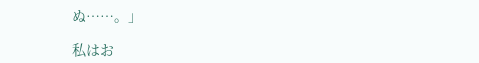ぬ……。」

私はお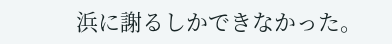浜に謝るしかできなかった。